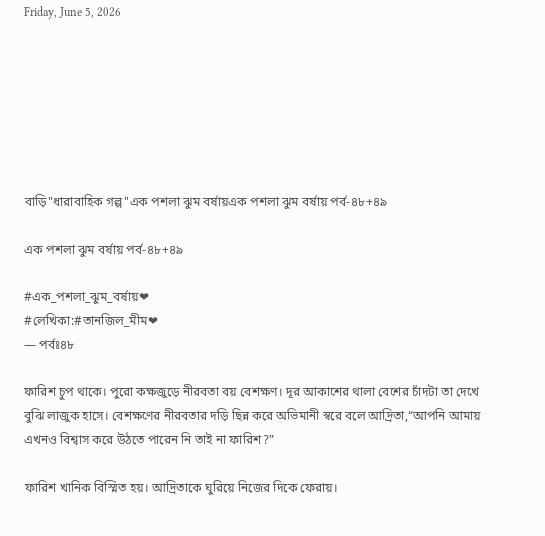Friday, June 5, 2026







বাড়ি"ধারাবাহিক গল্প"এক পশলা ঝুম বর্ষায়এক পশলা ঝুম বর্ষায় পর্ব-৪৮+৪৯

এক পশলা ঝুম বর্ষায় পর্ব-৪৮+৪৯

#এক_পশলা_ঝুম_বর্ষায়❤
#লেখিকা:#তানজিল_মীম❤
— পর্বঃ৪৮

ফারিশ চুপ থাকে। পুরো কক্ষজুড়ে নীরবতা বয় বেশক্ষণ। দূর আকাশের থালা বেশের চাঁদটা তা দেখে বুঝি লাজুক হাসে। বেশক্ষণের নীরবতার দড়ি ছিন্ন করে অভিমানী স্বরে বলে আদ্রিতা,“আপনি আমায় এখনও বিশ্বাস করে উঠতে পারেন নি তাই না ফারিশ?”

ফারিশ খানিক বিস্মিত হয়। আদ্রিতাকে ঘুরিয়ে নিজের দিকে ফেরায়।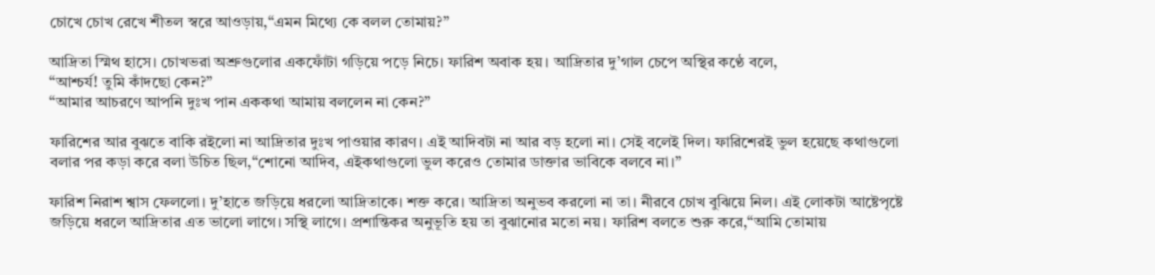চোখে চোখ রেখে শীতল স্বরে আওড়ায়,“এমন মিথ্যে কে বলল তোমায়?”

আদ্রিতা স্মিথ হাসে। চোখভরা অশ্রুগুলোর একফোঁটা গড়িয়ে পড়ে নিচে। ফারিশ অবাক হয়। আদ্রিতার দু’গাল চেপে অস্থির কণ্ঠে বলে,
“আশ্চর্য! তুমি কাঁদছো কেন?”
“আমার আচরণে আপনি দুঃখ পান এককথা আমায় বললেন না কেন?”

ফারিশের আর বুঝতে বাকি রইলো না আদ্রিতার দুঃখ পাওয়ার কারণ। এই আদিবটা না আর বড় হলো না। সেই বলেই দিল। ফারিশেরই ভুল হয়েছে কথাগুলো বলার পর কড়া করে বলা উচিত ছিল,“শোনো আদিব, এইকথাগুলো ভুল করেও তোমার ডাক্তার ভাবিকে বলবে না।”

ফারিশ নিরাশ শ্বাস ফেললো। দু’হাতে জড়িয়ে ধরলো আদ্রিতাকে। শক্ত করে। আদ্রিতা অনুভব করলো না তা। নীরবে চোখ বুঝিয়ে নিল। এই লোকটা আষ্টেপৃষ্টে জড়িয়ে ধরলে আদ্রিতার এত ভালো লাগে। সস্থি লাগে। প্রশান্তিকর অনুভূতি হয় তা বুঝানোর মতো নয়। ফারিশ বলতে শুরু করে,“আমি তোমায়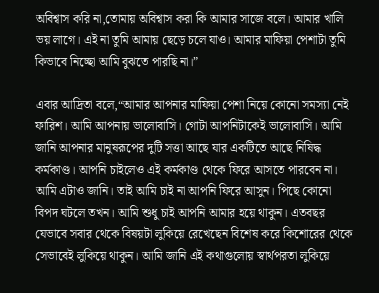অবিশ্বাস করি না,তোমায় অবিশ্বাস করা কি আমার সাজে বলে। আমার খালি ভয় লাগে। এই না তুমি আমায় ছেড়ে চলে যাও। আমার মাফিয়া পেশাটা তুমি কিভাবে নিচ্ছো আমি বুঝতে পারছি না।”

এবার আদ্রিতা বলে,“আমার আপনার মাফিয়া পেশা নিয়ে কোনো সমস্যা নেই ফারিশ। আমি আপনায় ভালোবাসি। গোটা আপনিটাকেই ভালোবাসি। আমি জানি আপনার মানুষরূপের দুটি সত্তা আছে যার একটিতে আছে নিষিদ্ধ কর্মকাণ্ড। আপনি চাইলেও এই কর্মকাণ্ড থেকে ফিরে আসতে পারবেন না। আমি এটাও জানি। তাই আমি চাই না আপনি ফিরে আসুন। পিছে কোনো বিপদ ঘটলে তখন। আমি শুধু চাই আপনি আমার হয়ে থাকুন। এতবছর যেভাবে সবার থেকে বিষয়টা লুকিয়ে রেখেছেন বিশেষ করে কিশোরের থেকে সেভাবেই লুকিয়ে থাকুন। আমি জানি এই কথাগুলোয় স্বার্থপরতা লুকিয়ে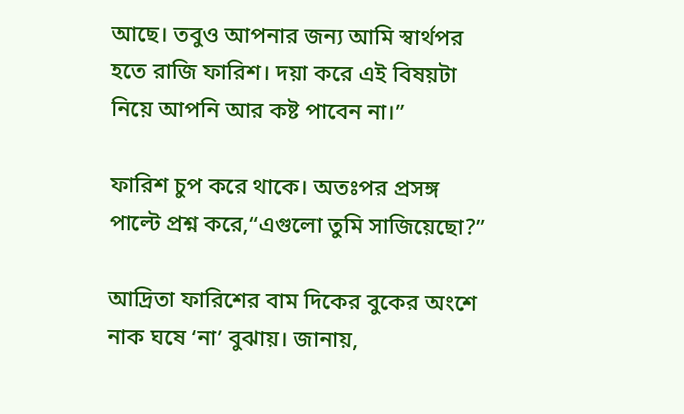আছে। তবুও আপনার জন্য আমি স্বার্থপর হতে রাজি ফারিশ। দয়া করে এই বিষয়টা নিয়ে আপনি আর কষ্ট পাবেন না।”

ফারিশ চুপ করে থাকে। অতঃপর প্রসঙ্গ পাল্টে প্রশ্ন করে,“এগুলো তুমি সাজিয়েছো?”

আদ্রিতা ফারিশের বাম দিকের বুকের অংশে নাক ঘষে ‘না’ বুঝায়। জানায়,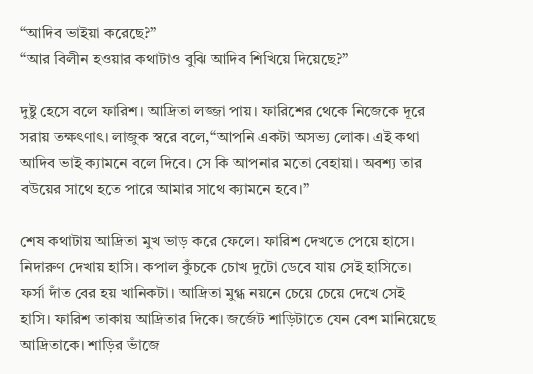“আদিব ভাইয়া করেছে?”
“আর বিলীন হওয়ার কথাটাও বুঝি আদিব শিখিয়ে দিয়েছে?”

দুষ্টু হেসে বলে ফারিশ। আদ্রিতা লজ্জা পায়। ফারিশের থেকে নিজেকে দূরে সরায় তক্ষৎণাৎ। লাজুক স্বরে বলে,“আপনি একটা অসভ্য লোক। এই কথা আদিব ভাই ক্যামনে বলে দিবে। সে কি আপনার মতো বেহায়া। অবশ্য তার বউয়ের সাথে হতে পারে আমার সাথে ক্যামনে হবে।”

শেষ কথাটায় আদ্রিতা মুখ ভাড় করে ফেলে। ফারিশ দেখতে পেয়ে হাসে। নিদারুণ দেখায় হাসি। কপাল কুঁচকে চোখ দুটো ডেবে যায় সেই হাসিতে। ফর্সা দাঁত বের হয় খানিকটা। আদ্রিতা মুগ্ধ নয়নে চেয়ে চেয়ে দেখে সেই হাসি। ফারিশ তাকায় আদ্রিতার দিকে। জর্জেট শাড়িটাতে যেন বেশ মানিয়েছে আদ্রিতাকে। শাড়ির ভাঁজে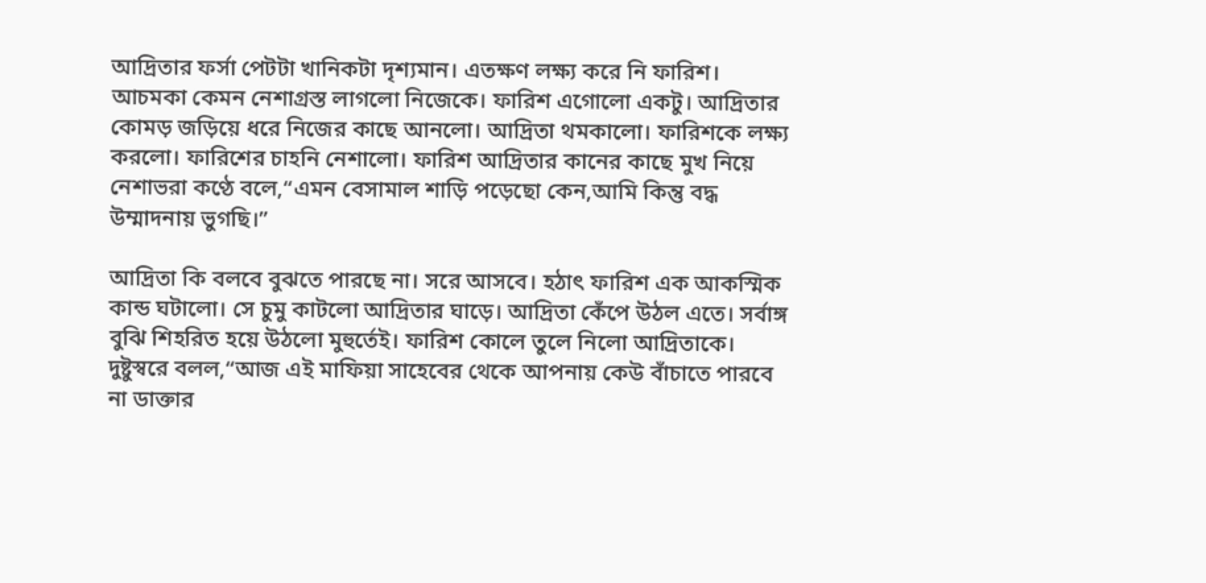আদ্রিতার ফর্সা পেটটা খানিকটা দৃশ্যমান। এতক্ষণ লক্ষ্য করে নি ফারিশ। আচমকা কেমন নেশাগ্রস্ত লাগলো নিজেকে। ফারিশ এগোলো একটু। আদ্রিতার কোমড় জড়িয়ে ধরে নিজের কাছে আনলো। আদ্রিতা থমকালো। ফারিশকে লক্ষ্য করলো। ফারিশের চাহনি নেশালো। ফারিশ আদ্রিতার কানের কাছে মুখ নিয়ে নেশাভরা কণ্ঠে বলে,“এমন বেসামাল শাড়ি পড়েছো কেন,আমি কিন্তু বদ্ধ উম্মাদনায় ভুগছি।”

আদ্রিতা কি বলবে বুঝতে পারছে না। সরে আসবে। হঠাৎ ফারিশ এক আকস্মিক কান্ড ঘটালো। সে চুমু কাটলো আদ্রিতার ঘাড়ে। আদ্রিতা কেঁপে উঠল এতে। সর্বাঙ্গ বুঝি শিহরিত হয়ে উঠলো মুহুর্তেই। ফারিশ কোলে তুলে নিলো আদ্রিতাকে। দুষ্টুস্বরে বলল,“আজ এই মাফিয়া সাহেবের থেকে আপনায় কেউ বাঁচাতে পারবে না ডাক্তার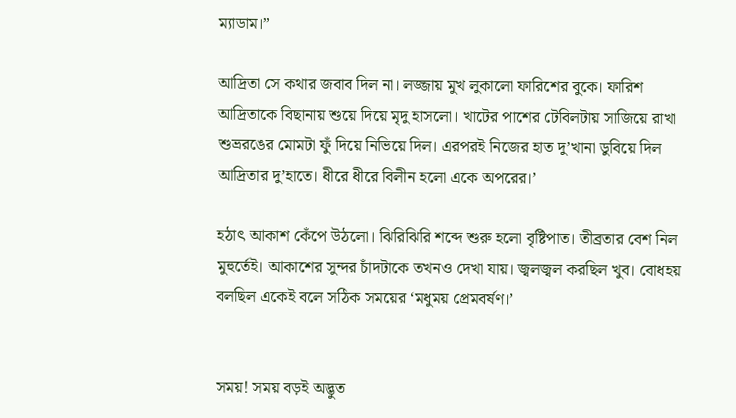ম্যাডাম।”

আদ্রিতা সে কথার জবাব দিল না। লজ্জায় মুখ লুকালো ফারিশের বুকে। ফারিশ আদ্রিতাকে বিছানায় শুয়ে দিয়ে মৃদু হাসলো। খাটের পাশের টেবিলটায় সাজিয়ে রাখা শুভ্ররঙের মোমটা ফুঁ দিয়ে নিভিয়ে দিল। এরপরই নিজের হাত দু’খানা ডুবিয়ে দিল আদ্রিতার দু’হাতে। ধীরে ধীরে বিলীন হলো একে অপরের।’

হঠাৎ আকাশ কেঁপে উঠলো। ঝিরিঝিরি শব্দে শুরু হলো বৃষ্টিপাত। তীব্রতার বেশ নিল মুহুর্তেই। আকাশের সুন্দর চাঁদটাকে তখনও দেখা যায়। জ্বলজ্বল করছিল খুব। বোধহয় বলছিল একেই বলে সঠিক সময়ের ‘মধুময় প্রেমবর্ষণ।’


সময়! সময় বড়ই অদ্ভুত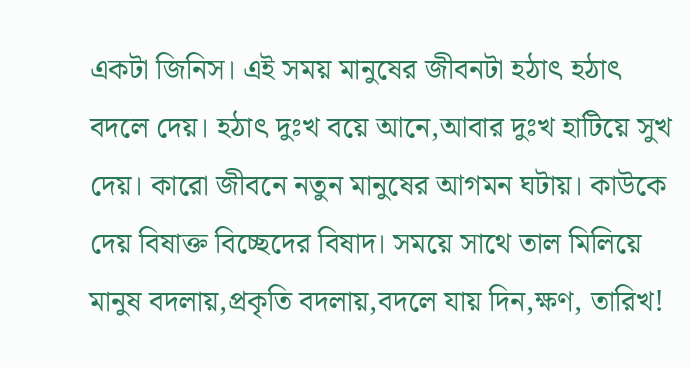একটা জিনিস। এই সময় মানুষের জীবনটা হঠাৎ হঠাৎ বদলে দেয়। হঠাৎ দুঃখ বয়ে আনে,আবার দুঃখ হাটিয়ে সুখ দেয়। কারো জীবনে নতুন মানুষের আগমন ঘটায়। কাউকে দেয় বিষাক্ত বিচ্ছেদের বিষাদ। সময়ে সাথে তাল মিলিয়ে মানুষ বদলায়,প্রকৃতি বদলায়,বদলে যায় দিন,ক্ষণ, তারিখ!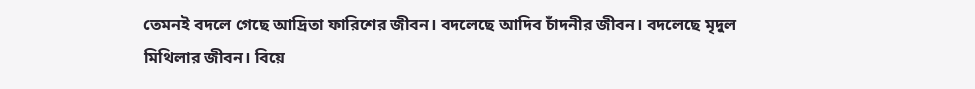তেমনই বদলে গেছে আদ্রিতা ফারিশের জীবন। বদলেছে আদিব চাঁদনীর জীবন। বদলেছে মৃদুল মিথিলার জীবন। বিয়ে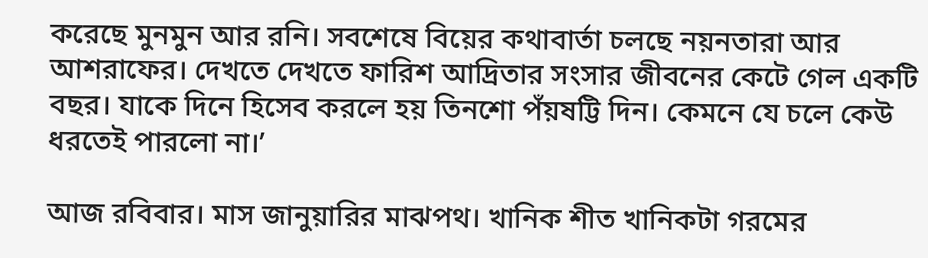করেছে মুনমুন আর রনি। সবশেষে বিয়ের কথাবার্তা চলছে নয়নতারা আর আশরাফের। দেখতে দেখতে ফারিশ আদ্রিতার সংসার জীবনের কেটে গেল একটি বছর। যাকে দিনে হিসেব করলে হয় তিনশো পঁয়ষট্টি দিন। কেমনে যে চলে কেউ ধরতেই পারলো না।’

আজ রবিবার। মাস জানুয়ারির মাঝপথ। খানিক শীত খানিকটা গরমের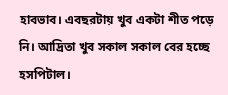হাবভাব। এবছরটায় খুব একটা শীত পড়ে নি। আদ্রিতা খুব সকাল সকাল বের হচ্ছে হসপিটাল।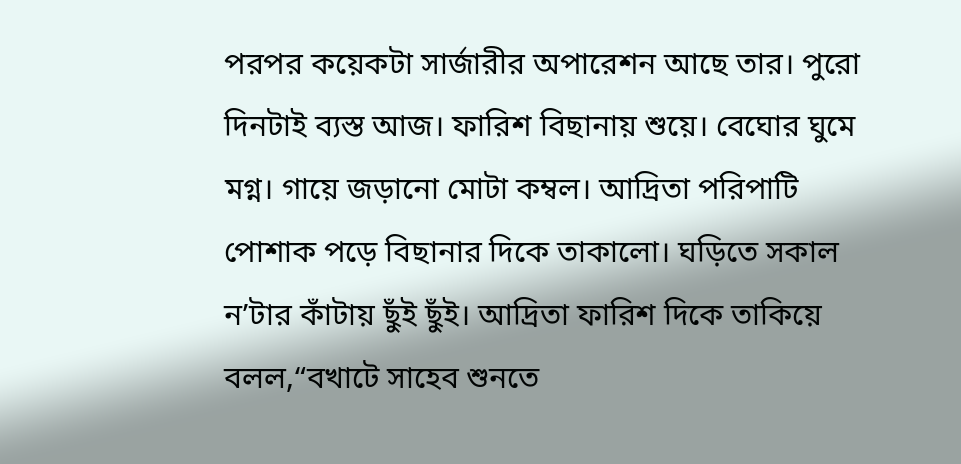পরপর কয়েকটা সার্জারীর অপারেশন আছে তার। পুরো দিনটাই ব্যস্ত আজ। ফারিশ বিছানায় শুয়ে। বেঘোর ঘুমে মগ্ন। গায়ে জড়ানো মোটা কম্বল। আদ্রিতা পরিপাটি পোশাক পড়ে বিছানার দিকে তাকালো। ঘড়িতে সকাল ন’টার কাঁটায় ছুঁই ছুঁই। আদ্রিতা ফারিশ দিকে তাকিয়ে বলল,“বখাটে সাহেব শুনতে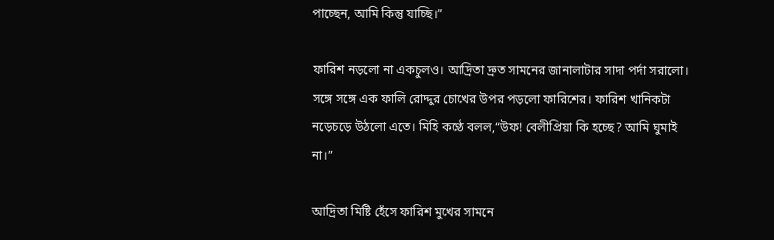পাচ্ছেন, আমি কিন্তু যাচ্ছি।”

ফারিশ নড়লো না একচুলও। আদ্রিতা দ্রুত সামনের জানালাটার সাদা পর্দা সরালো। সঙ্গে সঙ্গে এক ফালি রোদ্দুর চোখের উপর পড়লো ফারিশের। ফারিশ খানিকটা নড়েচড়ে উঠলো এতে। মিহি কণ্ঠে বলল,“উফ! বেলীপ্রিয়া কি হচ্ছে? আমি ঘুমাই না।”

আদ্রিতা মিষ্টি হেঁসে ফারিশ মুখের সামনে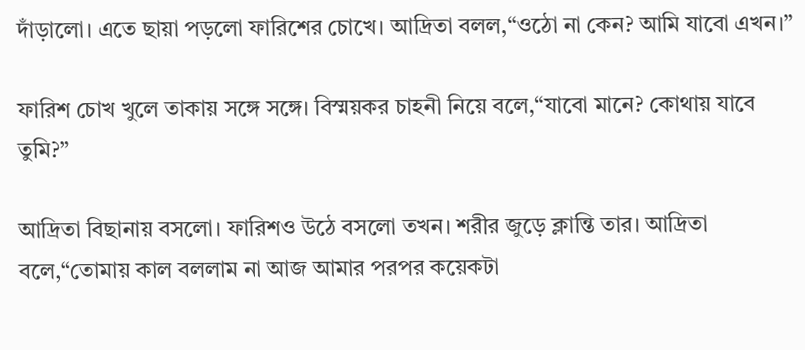দাঁড়ালো। এতে ছায়া পড়লো ফারিশের চোখে। আদ্রিতা বলল,“ওঠো না কেন? আমি যাবো এখন।”

ফারিশ চোখ খুলে তাকায় সঙ্গে সঙ্গে। বিস্ময়কর চাহনী নিয়ে বলে,“যাবো মানে? কোথায় যাবে তুমি?”

আদ্রিতা বিছানায় বসলো। ফারিশও উঠে বসলো তখন। শরীর জুড়ে ক্লান্তি তার। আদ্রিতা বলে,“তোমায় কাল বললাম না আজ আমার পরপর কয়েকটা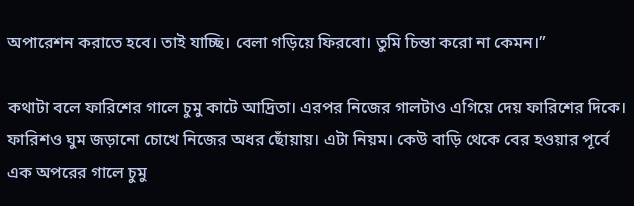অপারেশন করাতে হবে। তাই যাচ্ছি। বেলা গড়িয়ে ফিরবো। তুমি চিন্তা করো না কেমন।”

কথাটা বলে ফারিশের গালে চুমু কাটে আদ্রিতা। এরপর নিজের গালটাও এগিয়ে দেয় ফারিশের দিকে। ফারিশও ঘুম জড়ানো চোখে নিজের অধর ছোঁয়ায়। এটা নিয়ম। কেউ বাড়ি থেকে বের হওয়ার পূর্বে এক অপরের গালে চুমু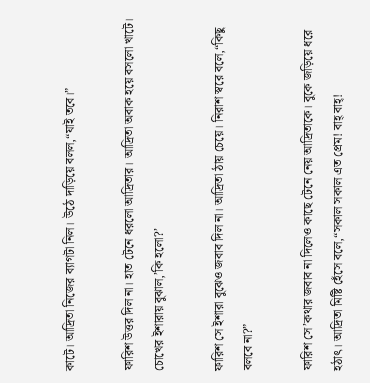কাটে। আদ্রিতা নিজের ব্যাগটা নিল। উঠে দাড়িয়ে বলল,“যাই তবে।”

ফারিশ উত্তর দিল না। হাত টেনে ধরলো আদ্রিতার। আদ্রিতা অবাক হয়ে বসলো খাটে। চোখের ইশারায় বুঝাল,’কি হলো?’

ফারিশ সে ইশারা বুঝেও জবাব দিল না। আদ্রিতা ঠায় চেয়ে। নিরাশ স্বরে বলে,“কিছু বলবে না?”

ফারিশ সে’কথার জবাব না দিলেও কাছে টেনে নেয় আদ্রিতাকে। বুকে জড়িয়ে ধরে হঠাৎ। আদ্রিতা মিষ্টি হেঁসে বলে,“সকাল সকাল এত প্রেম! বাহ্ বাহ্!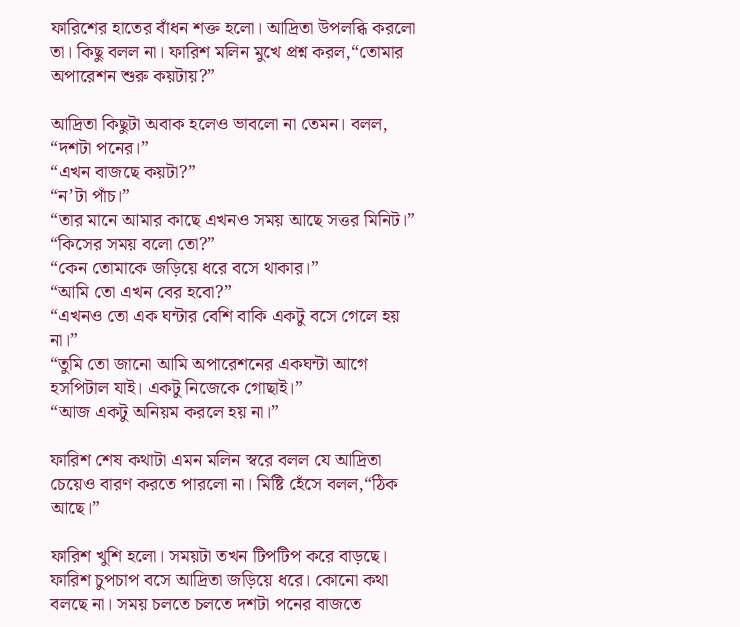ফারিশের হাতের বাঁধন শক্ত হলো। আদ্রিতা উপলব্ধি করলো তা। কিছু বলল না। ফারিশ মলিন মুখে প্রশ্ন করল,“তোমার অপারেশন শুরু কয়টায়?”

আদ্রিতা কিছুটা অবাক হলেও ভাবলো না তেমন। বলল,
“দশটা পনের।”
“এখন বাজছে কয়টা?”
“ন’টা পাঁচ।”
“তার মানে আমার কাছে এখনও সময় আছে সত্তর মিনিট।”
“কিসের সময় বলো তো?”
“কেন তোমাকে জড়িয়ে ধরে বসে থাকার।”
“আমি তো এখন বের হবো?”
“এখনও তো এক ঘন্টার বেশি বাকি একটু বসে গেলে হয় না।”
“তুমি তো জানো আমি অপারেশনের একঘন্টা আগে হসপিটাল যাই। একটু নিজেকে গোছাই।”
“আজ একটু অনিয়ম করলে হয় না।”

ফারিশ শেষ কথাটা এমন মলিন স্বরে বলল যে আদ্রিতা চেয়েও বারণ করতে পারলো না। মিষ্টি হেঁসে বলল,“ঠিক আছে।”

ফারিশ খুশি হলো। সময়টা তখন টিপটিপ করে বাড়ছে। ফারিশ চুপচাপ বসে আদ্রিতা জড়িয়ে ধরে। কোনো কথা বলছে না। সময় চলতে চলতে দশটা পনের বাজতে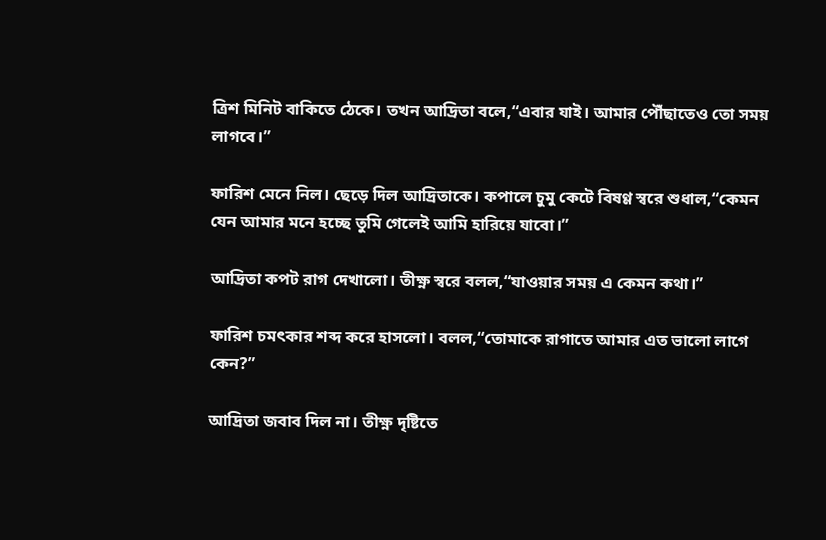ত্রিশ মিনিট বাকিতে ঠেকে। তখন আদ্রিতা বলে,“এবার যাই। আমার পৌঁছাতেও তো সময় লাগবে।”

ফারিশ মেনে নিল। ছেড়ে দিল আদ্রিতাকে। কপালে চুমু কেটে বিষণ্ণ স্বরে শুধাল,“কেমন যেন আমার মনে হচ্ছে তুমি গেলেই আমি হারিয়ে যাবো।”

আদ্রিতা কপট রাগ দেখালো। তীক্ষ্ণ স্বরে বলল,“যাওয়ার সময় এ কেমন কথা।”

ফারিশ চমৎকার শব্দ করে হাসলো। বলল,“তোমাকে রাগাতে আমার এত ভালো লাগে কেন?”

আদ্রিতা জবাব দিল না। তীক্ষ্ণ দৃষ্টিতে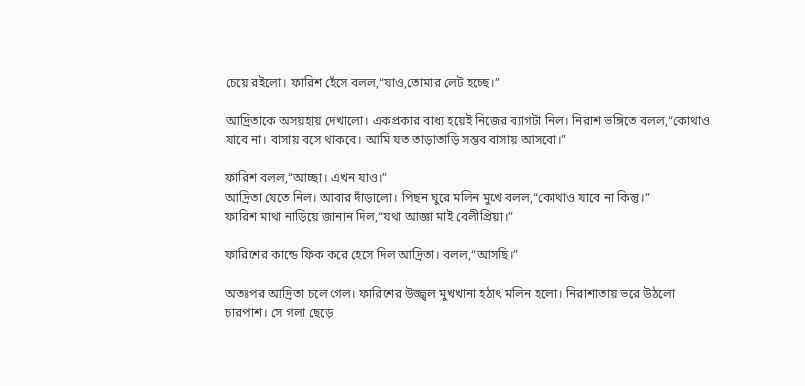চেয়ে রইলো। ফারিশ হেঁসে বলল,“যাও,তোমার লেট হচ্ছে।”

আদ্রিতাকে অসয়হায় দেখালো। একপ্রকার বাধ্য হয়েই নিজের ব্যাগটা নিল। নিরাশ ভঙ্গিতে বলল,“কোথাও যাবে না। বাসায় বসে থাকবে। আমি যত তাড়াতাড়ি সম্ভব বাসায় আসবো।”

ফারিশ বলল,“আচ্ছা। এখন যাও।”
আদ্রিতা যেতে নিল। আবার দাঁড়ালো। পিছন ঘুরে মলিন মুখে বলল,“কোথাও যাবে না কিন্তু।”
ফারিশ মাথা নাড়িয়ে জানান দিল,“যথা আজ্ঞা মাই বেলীপ্রিয়া।”

ফারিশের কান্ডে ফিক করে হেসে দিল আদ্রিতা। বলল,“আসছি।”

অতঃপর আদ্রিতা চলে গেল। ফারিশের উজ্জ্বল মুখখানা হঠাৎ মলিন হলো। নিরাশাতায় ভরে উঠলো চারপাশ। সে গলা ছেড়ে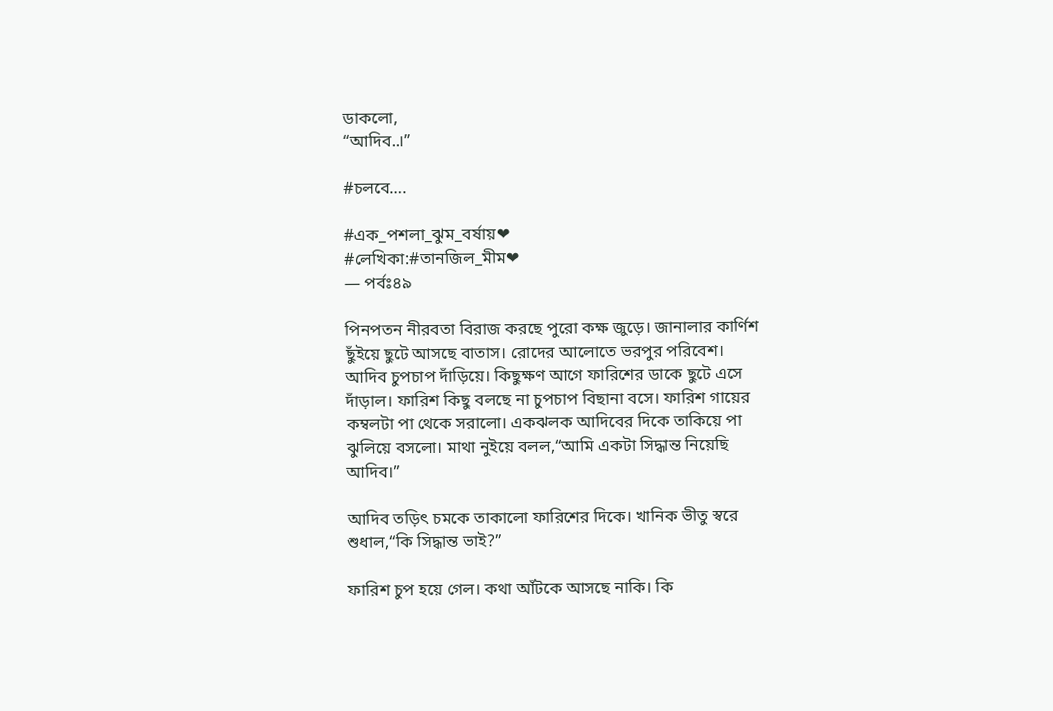ডাকলো,
“আদিব..।”

#চলবে….

#এক_পশলা_ঝুম_বর্ষায়❤
#লেখিকা:#তানজিল_মীম❤
— পর্বঃ৪৯

পিনপতন নীরবতা বিরাজ করছে পুরো কক্ষ জুড়ে। জানালার কার্ণিশ ছুঁইয়ে ছুটে আসছে বাতাস। রোদের আলোতে ভরপুর পরিবেশ। আদিব চুপচাপ দাঁড়িয়ে। কিছুক্ষণ আগে ফারিশের ডাকে ছুটে এসে দাঁড়াল। ফারিশ কিছু বলছে না চুপচাপ বিছানা বসে। ফারিশ গায়ের কম্বলটা পা থেকে সরালো। একঝলক আদিবের দিকে তাকিয়ে পা ঝুলিয়ে বসলো। মাথা নুইয়ে বলল,“আমি একটা সিদ্ধান্ত নিয়েছি আদিব।”

আদিব তড়িৎ চমকে তাকালো ফারিশের দিকে। খানিক ভীতু স্বরে শুধাল,“কি সিদ্ধান্ত ভাই?”

ফারিশ চুপ হয়ে গেল। কথা আঁটকে আসছে নাকি। কি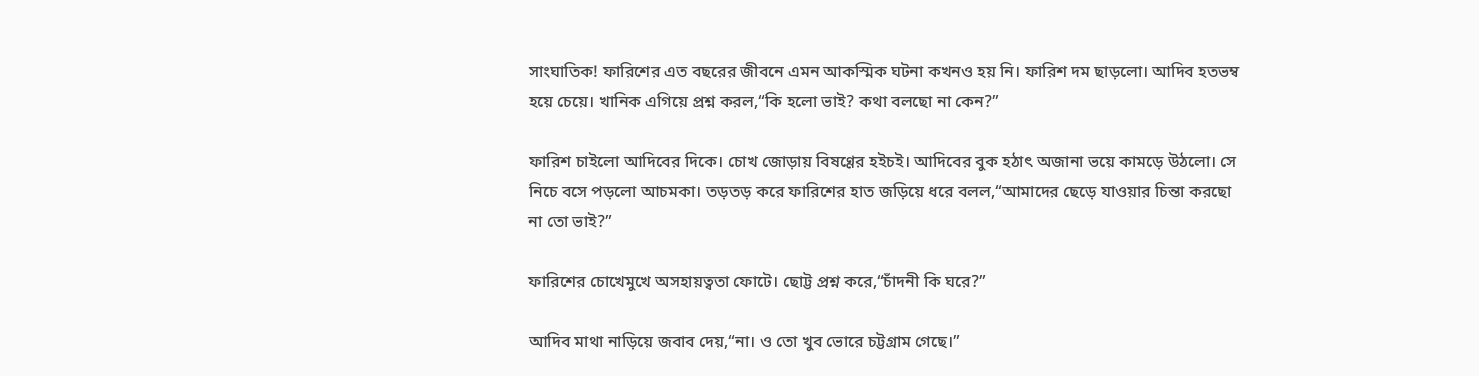সাংঘাতিক! ফারিশের এত বছরের জীবনে এমন আকস্মিক ঘটনা কখনও হয় নি। ফারিশ দম ছাড়লো। আদিব হতভম্ব হয়ে চেয়ে। খানিক এগিয়ে প্রশ্ন করল,“কি হলো ভাই? কথা বলছো না কেন?”

ফারিশ চাইলো আদিবের দিকে। চোখ জোড়ায় বিষণ্ণের হইচই। আদিবের বুক হঠাৎ অজানা ভয়ে কামড়ে উঠলো। সে নিচে বসে পড়লো আচমকা। তড়তড় করে ফারিশের হাত জড়িয়ে ধরে বলল,“আমাদের ছেড়ে যাওয়ার চিন্তা করছো না তো ভাই?”

ফারিশের চোখেমুখে অসহায়ত্বতা ফোটে। ছোট্ট প্রশ্ন করে,“চাঁদনী কি ঘরে?”

আদিব মাথা নাড়িয়ে জবাব দেয়,“না। ও তো খুব ভোরে চট্টগ্রাম গেছে।”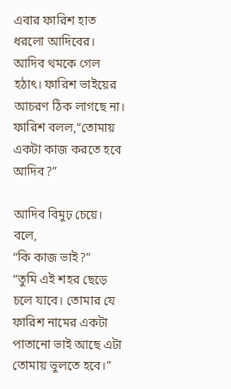এবার ফারিশ হাত ধরলো আদিবের। আদিব থমকে গেল হঠাৎ। ফারিশ ভাইয়ের আচরণ ঠিক লাগছে না। ফারিশ বলল,“তোমায় একটা কাজ করতে হবে আদিব?”

আদিব বিমুঢ় চেয়ে। বলে,
“কি কাজ ভাই?”
“তুমি এই শহর ছেড়ে চলে যাবে। তোমার যে ফারিশ নামের একটা পাতানো ভাই আছে এটা তোমায় ভুলতে হবে।”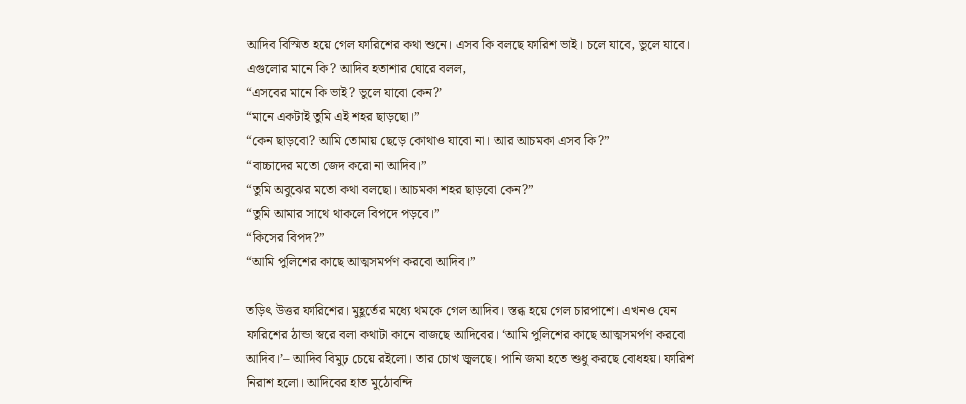আদিব বিস্মিত হয়ে গেল ফারিশের কথা শুনে। এসব কি বলছে ফারিশ ভাই। চলে যাবে, ভুলে যাবে। এগুলোর মানে কি? আদিব হতাশার ঘোরে বলল,
“এসবের মানে কি ভাই? ভুলে যাবো কেন?’
“মানে একটাই তুমি এই শহর ছাড়ছো।”
“কেন ছাড়বো? আমি তোমায় ছেড়ে কোথাও যাবো না। আর আচমকা এসব কি?”
“বাচ্চাদের মতো জেদ করো না আদিব।”
“তুমি অবুঝের মতো কথা বলছো। আচমকা শহর ছাড়বো কেন?”
“তুমি আমার সাথে থাকলে বিপদে পড়বে।”
“কিসের বিপদ?”
“আমি পুলিশের কাছে আত্মসমর্পণ করবো আদিব।”

তড়িৎ উত্তর ফারিশের। মুহূর্তের মধ্যে থমকে গেল আদিব। স্তব্ধ হয়ে গেল চারপাশে। এখনও যেন ফারিশের ঠান্ডা স্বরে বলা কথাটা কানে বাজছে আদিবের। ‘আমি পুলিশের কাছে আত্মসমর্পণ করবো আদিব।’– আদিব বিমুঢ় চেয়ে রইলো। তার চোখ জ্বলছে। পানি জমা হতে শুধু করছে বোধহয়। ফারিশ নিরাশ হলো। আদিবের হাত মুঠোবন্দি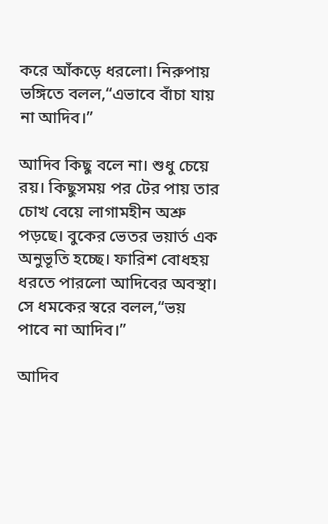করে আঁকড়ে ধরলো। নিরুপায় ভঙ্গিতে বলল,“এভাবে বাঁচা যায় না আদিব।”

আদিব কিছু বলে না। শুধু চেয়ে রয়। কিছুসময় পর টের পায় তার চোখ বেয়ে লাগামহীন অশ্রু পড়ছে। বুকের ভেতর ভয়ার্ত এক অনুভূতি হচ্ছে। ফারিশ বোধহয় ধরতে পারলো আদিবের অবস্থা। সে ধমকের স্বরে বলল,“ভয় পাবে না আদিব।”

আদিব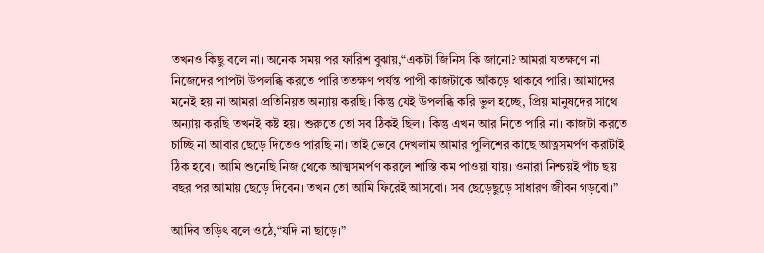তখনও কিছু বলে না। অনেক সময় পর ফারিশ বুঝায়,“একটা জিনিস কি জানো? আমরা যতক্ষণে না নিজেদের পাপটা উপলব্ধি করতে পারি ততক্ষণ পর্যন্ত পাপী কাজটাকে আঁকড়ে থাকবে পারি। আমাদের মনেই হয় না আমরা প্রতিনিয়ত অন্যায় করছি। কিন্তু যেই উপলব্ধি করি ভুল হচ্ছে, প্রিয় মানুষদের সাথে অন্যায় করছি তখনই কষ্ট হয়। শুরুতে তো সব ঠিকই ছিল। কিন্তু এখন আর নিতে পারি না। কাজটা করতে চাচ্ছি না আবার ছেড়ে দিতেও পারছি না। তাই ভেবে দেখলাম আমার পুলিশের কাছে আত্নসমর্পণ করাটাই ঠিক হবে। আমি শুনেছি নিজ থেকে আত্মসমর্পণ করলে শাস্তি কম পাওয়া যায়। ওনারা নিশ্চয়ই পাঁচ ছয় বছর পর আমায় ছেড়ে দিবেন। তখন তো আমি ফিরেই আসবো। সব ছেড়েছুড়ে সাধারণ জীবন গড়বো।”

আদিব তড়িৎ বলে ওঠে,“যদি না ছাড়ে।”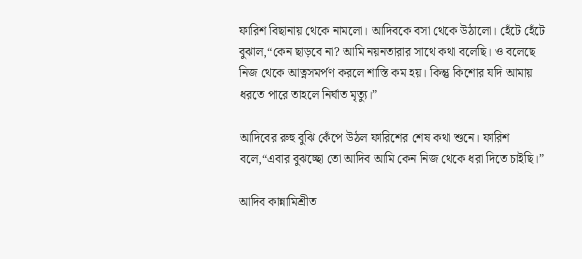ফারিশ বিছানায় থেকে নামলো। আদিবকে বসা থেকে উঠালো। হেঁটে হেঁটে বুঝাল,“কেন ছাড়বে না? আমি নয়নতারার সাথে কথা বলেছি। ও বলেছে নিজ থেকে আত্নসমর্পণ করলে শাস্তি কম হয়। কিন্তু কিশোর যদি আমায় ধরতে পারে তাহলে নির্ঘাত মৃত্যু।”

আদিবের রুহু বুঝি কেঁপে উঠল ফারিশের শেষ কথা শুনে। ফারিশ বলে,“এবার বুঝচ্ছো তো আদিব আমি কেন নিজ থেকে ধরা দিতে চাইছি।”

আদিব কান্নামিশ্রীত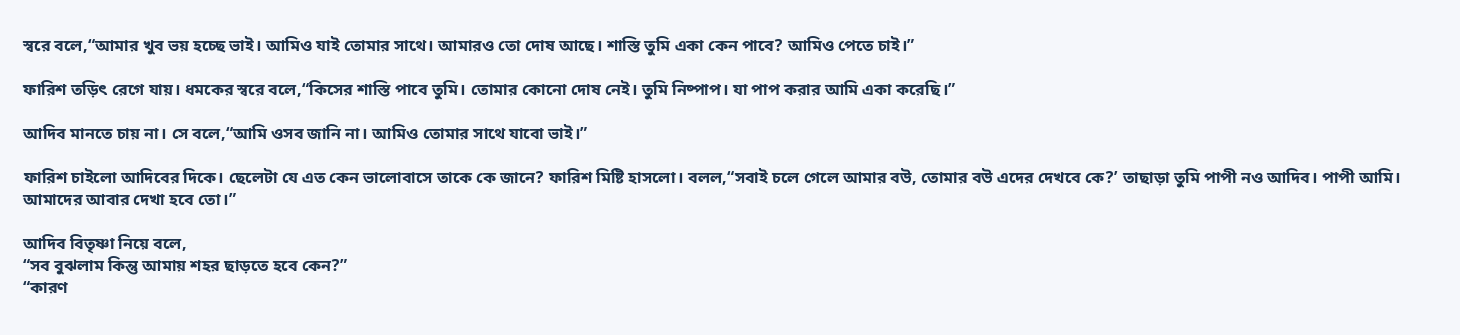স্বরে বলে,“আমার খুব ভয় হচ্ছে ভাই। আমিও যাই তোমার সাথে। আমারও তো দোষ আছে। শাস্তি তুমি একা কেন পাবে? আমিও পেতে চাই।”

ফারিশ তড়িৎ রেগে যায়। ধমকের স্বরে বলে,“কিসের শাস্তি পাবে তুমি। তোমার কোনো দোষ নেই। তুমি নিষ্পাপ। যা পাপ করার আমি একা করেছি।”

আদিব মানতে চায় না। সে বলে,“আমি ওসব জানি না। আমিও তোমার সাথে যাবো ভাই।”

ফারিশ চাইলো আদিবের দিকে। ছেলেটা যে এত কেন ভালোবাসে তাকে কে জানে? ফারিশ মিষ্টি হাসলো। বলল,“সবাই চলে গেলে আমার বউ, তোমার বউ এদের দেখবে কে?’ তাছাড়া তুমি পাপী নও আদিব। পাপী আমি। আমাদের আবার দেখা হবে তো।”

আদিব বিতৃষ্ণা নিয়ে বলে,
“সব বুঝলাম কিন্তু আমায় শহর ছাড়তে হবে কেন?”
“কারণ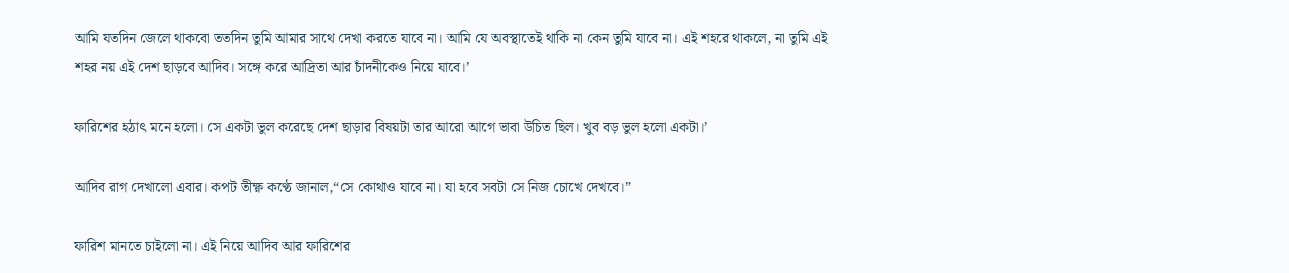আমি যতদিন জেলে থাকবো ততদিন তুমি আমার সাথে দেখা করতে যাবে না। আমি যে অবস্থাতেই থাকি না কেন তুমি যাবে না। এই শহরে থাকলে, না তুমি এই শহর নয় এই দেশ ছাড়বে আদিব। সঙ্গে করে আদ্রিতা আর চাঁদনীকেও নিয়ে যাবে।’

ফারিশের হঠাৎ মনে হলো। সে একটা ভুল করেছে দেশ ছাড়ার বিষয়টা তার আরো আগে ভাবা উচিত ছিল। খুব বড় ভুল হলো একটা।’

আদিব রাগ দেখালো এবার। কপট তীক্ষ্ণ কণ্ঠে জানাল,“সে কোথাও যাবে না। যা হবে সবটা সে নিজ চোখে দেখবে।”

ফারিশ মানতে চাইলো না। এই নিয়ে আদিব আর ফারিশের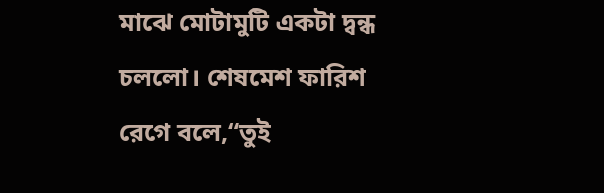মাঝে মোটামুটি একটা দ্বন্ধ চললো। শেষমেশ ফারিশ রেগে বলে,“তুই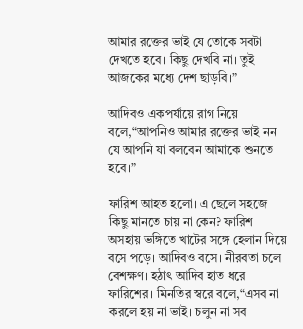আমার রক্তের ভাই যে তোকে সবটা দেখতে হবে। কিছু দেখবি না। তুই আজকের মধ্যে দেশ ছাড়বি।”

আদিবও একপর্যায়ে রাগ নিয়ে বলে,“আপনিও আমার রক্তের ভাই নন যে আপনি যা বলবেন আমাকে শুনতে হবে।”

ফারিশ আহত হলো। এ ছেলে সহজে কিছু মানতে চায় না কেন? ফারিশ অসহায় ভঙ্গিতে খাটের সঙ্গে হেলান দিয়ে বসে পড়ে। আদিবও বসে। নীরবতা চলে বেশক্ষণ। হঠাৎ আদিব হাত ধরে ফারিশের। মিনতির স্বরে বলে,“এসব না করলে হয় না ভাই। চলুন না সব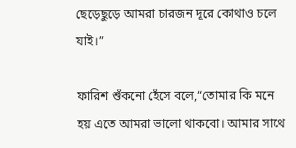ছেড়েছুড়ে আমরা চারজন দূরে কোথাও চলে যাই।”

ফারিশ শুঁকনো হেঁসে বলে,“তোমার কি মনে হয় এতে আমরা ভালো থাকবো। আমার সাথে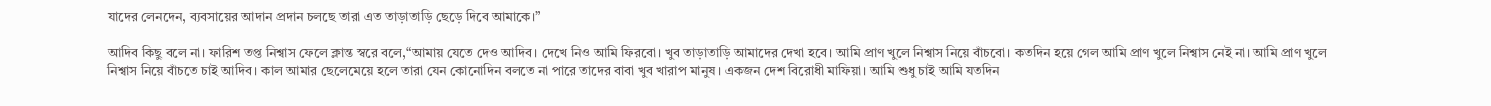যাদের লেনদেন, ব্যবসায়ের আদান প্রদান চলছে তারা এত তাড়াতাড়ি ছেড়ে দিবে আমাকে।”

আদিব কিছু বলে না। ফারিশ তপ্ত নিশ্বাস ফেলে ক্লান্ত স্বরে বলে,“আমায় যেতে দেও আদিব। দেখে নিও আমি ফিরবো। খুব তাড়াতাড়ি আমাদের দেখা হবে। আমি প্রাণ খুলে নিশ্বাস নিয়ে বাঁচবো। কতদিন হয়ে গেল আমি প্রাণ খুলে নিশ্বাস নেই না। আমি প্রাণ খুলে নিশ্বাস নিয়ে বাঁচতে চাই আদিব। কাল আমার ছেলেমেয়ে হলে তারা যেন কোনোদিন বলতে না পারে তাদের বাবা খুব খারাপ মানুষ। একজন দেশ বিরোধী মাফিয়া। আমি শুধু চাই আমি যতদিন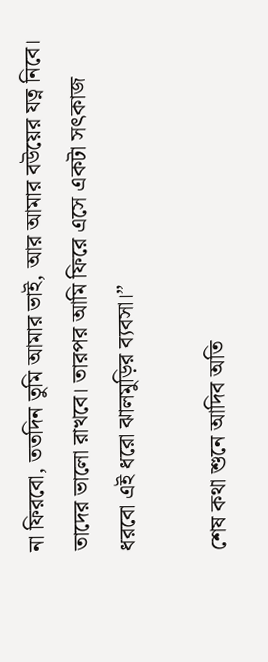না ফিরবো, ততদিন তুমি আমার ভাই, আর আমার বউয়ের যত্ন নিবে। তাদের ভালো রাখবে। তারপর আমি ফিরে এসে একটা সৎকাজ ধরবো এই ধরো ঝালমুড়ির ব্যবসা।”

শেষ কথা শুনে আদিব অতি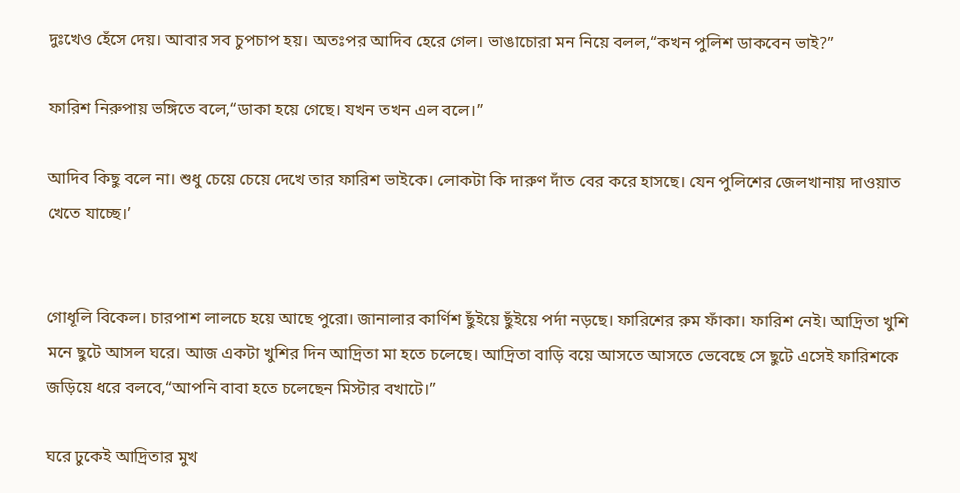দুঃখেও হেঁসে দেয়। আবার সব চুপচাপ হয়। অতঃপর আদিব হেরে গেল। ভাঙাচোরা মন নিয়ে বলল,“কখন পুলিশ ডাকবেন ভাই?”

ফারিশ নিরুপায় ভঙ্গিতে বলে,“ডাকা হয়ে গেছে। যখন তখন এল বলে।”

আদিব কিছু বলে না। শুধু চেয়ে চেয়ে দেখে তার ফারিশ ভাইকে। লোকটা কি দারুণ দাঁত বের করে হাসছে। যেন পুলিশের জেলখানায় দাওয়াত খেতে যাচ্ছে।’


গোধূলি বিকেল। চারপাশ লালচে হয়ে আছে পুরো। জানালার কার্ণিশ ছুঁইয়ে ছুঁইয়ে পর্দা নড়ছে। ফারিশের রুম ফাঁকা। ফারিশ নেই। আদ্রিতা খুশি মনে ছুটে আসল ঘরে। আজ একটা খুশির দিন আদ্রিতা মা হতে চলেছে। আদ্রিতা বাড়ি বয়ে আসতে আসতে ভেবেছে সে ছুটে এসেই ফারিশকে জড়িয়ে ধরে বলবে,“আপনি বাবা হতে চলেছেন মিস্টার বখাটে।”

ঘরে ঢুকেই আদ্রিতার মুখ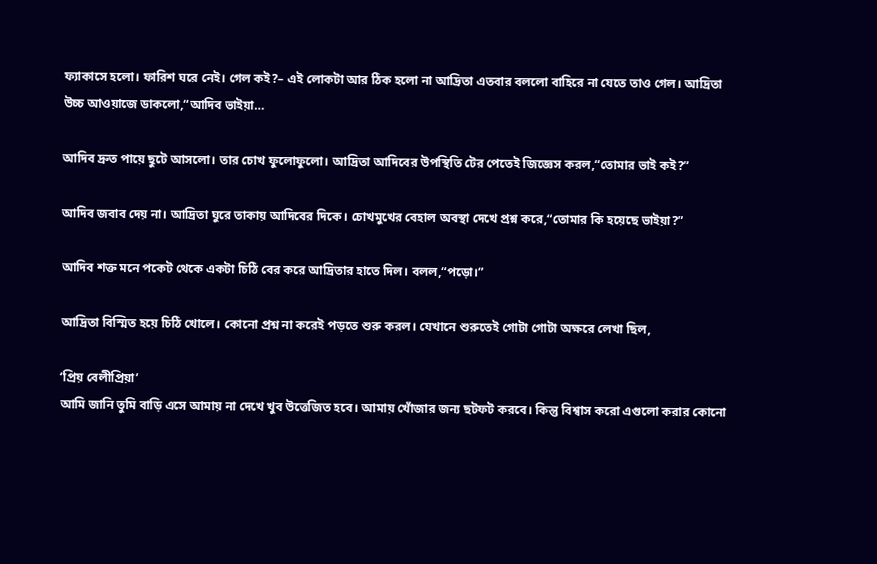ফ্যাকাসে হলো। ফারিশ ঘরে নেই। গেল কই?– এই লোকটা আর ঠিক হলো না আদ্রিতা এতবার বললো বাহিরে না যেতে তাও গেল। আদ্রিতা উচ্চ আওয়াজে ডাকলো,“আদিব ভাইয়া…

আদিব দ্রুত পায়ে ছুটে আসলো। তার চোখ ফুলোফুলো। আদ্রিতা আদিবের উপস্থিতি টের পেতেই জিজ্ঞেস করল,“তোমার ভাই কই?”

আদিব জবাব দেয় না। আদ্রিতা ঘুরে তাকায় আদিবের দিকে। চোখমুখের বেহাল অবস্থা দেখে প্রশ্ন করে,“তোমার কি হয়েছে ভাইয়া?”

আদিব শক্ত মনে পকেট থেকে একটা চিঠি বের করে আদ্রিতার হাতে দিল। বলল,“পড়ো।”

আদ্রিতা বিস্মিত হয়ে চিঠি খোলে। কোনো প্রশ্ন না করেই পড়তে শুরু করল। যেখানে শুরুতেই গোটা গোটা অক্ষরে লেখা ছিল,

‘প্রিয় বেলীপ্রিয়া’
আমি জানি তুমি বাড়ি এসে আমায় না দেখে খুব উত্তেজিত হবে। আমায় খোঁজার জন্য ছটফট করবে। কিন্তু বিশ্বাস করো এগুলো করার কোনো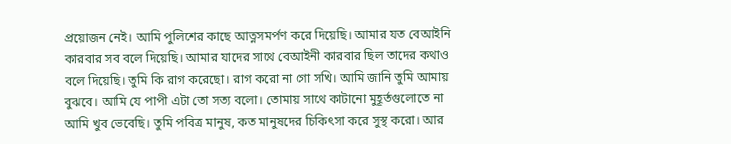প্রয়োজন নেই। আমি পুলিশের কাছে আত্নসমর্পণ করে দিয়েছি। আমার যত বেআইনি কারবার সব বলে দিয়েছি। আমার যাদের সাথে বেআইনী কারবার ছিল তাদের কথাও বলে দিয়েছি। তুমি কি রাগ করেছো। রাগ করো না গো সখি। আমি জানি তুমি আমায় বুঝবে। আমি যে পাপী এটা তো সত্য বলো। তোমায় সাথে কাটানো মুহূর্তগুলোতে না আমি খুব ভেবেছি। তুমি পবিত্র মানুষ, কত মানুষদের চিকিৎসা করে সুস্থ করো। আর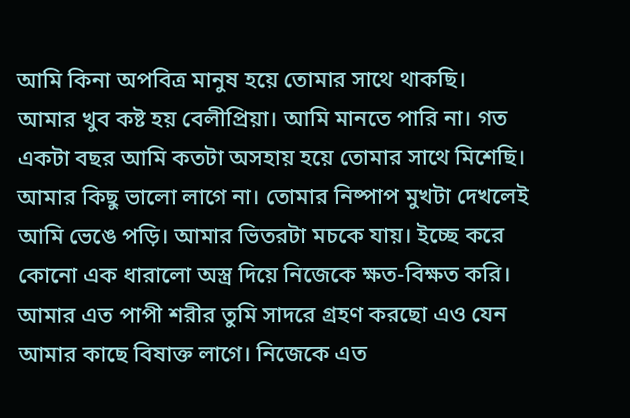আমি কিনা অপবিত্র মানুষ হয়ে তোমার সাথে থাকছি। আমার খুব কষ্ট হয় বেলীপ্রিয়া। আমি মানতে পারি না। গত একটা বছর আমি কতটা অসহায় হয়ে তোমার সাথে মিশেছি। আমার কিছু ভালো লাগে না। তোমার নিষ্পাপ মুখটা দেখলেই আমি ভেঙে পড়ি। আমার ভিতরটা মচকে যায়। ইচ্ছে করে কোনো এক ধারালো অস্ত্র দিয়ে নিজেকে ক্ষত-বিক্ষত করি। আমার এত পাপী শরীর তুমি সাদরে গ্রহণ করছো এও যেন আমার কাছে বিষাক্ত লাগে। নিজেকে এত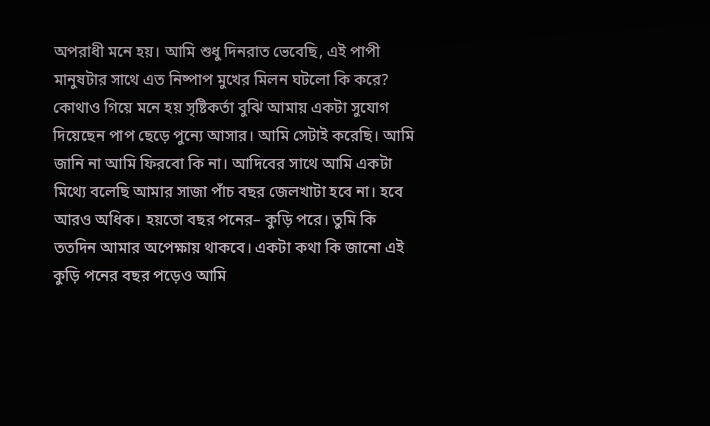অপরাধী মনে হয়। আমি শুধু দিনরাত ভেবেছি, এই পাপী মানুষটার সাথে এত নিষ্পাপ মুখের মিলন ঘটলো কি করে?
কোথাও গিয়ে মনে হয় সৃষ্টিকর্তা বুঝি আমায় একটা সুযোগ দিয়েছেন পাপ ছেড়ে পুন্যে আসার। আমি সেটাই করেছি। আমি জানি না আমি ফিরবো কি না। আদিবের সাথে আমি একটা মিথ্যে বলেছি আমার সাজা পাঁচ বছর জেলখাটা হবে না। হবে আরও অধিক। হয়তো বছর পনের– কুড়ি পরে। তুমি কি ততদিন আমার অপেক্ষায় থাকবে। একটা কথা কি জানো এই কুড়ি পনের বছর পড়েও আমি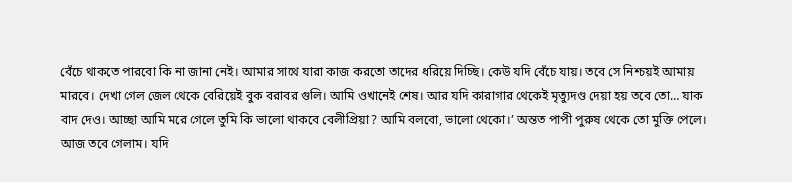বেঁচে থাকতে পারবো কি না জানা নেই। আমার সাথে যারা কাজ করতো তাদের ধরিয়ে দিচ্ছি। কেউ যদি বেঁচে যায়। তবে সে নিশ্চয়ই আমায় মারবে। দেখা গেল জেল থেকে বেরিয়েই বুক বরাবর গুলি। আমি ওখানেই শেষ। আর যদি কারাগার থেকেই মৃত্যুদণ্ড দেয়া হয় তবে তো… যাক বাদ দেও। আচ্ছা আমি মরে গেলে তুমি কি ভালো থাকবে বেলীপ্রিয়া? আমি বলবো, ভালো থেকো।’ অন্তত পাপী পুরুষ থেকে তো মুক্তি পেলে। আজ তবে গেলাম। যদি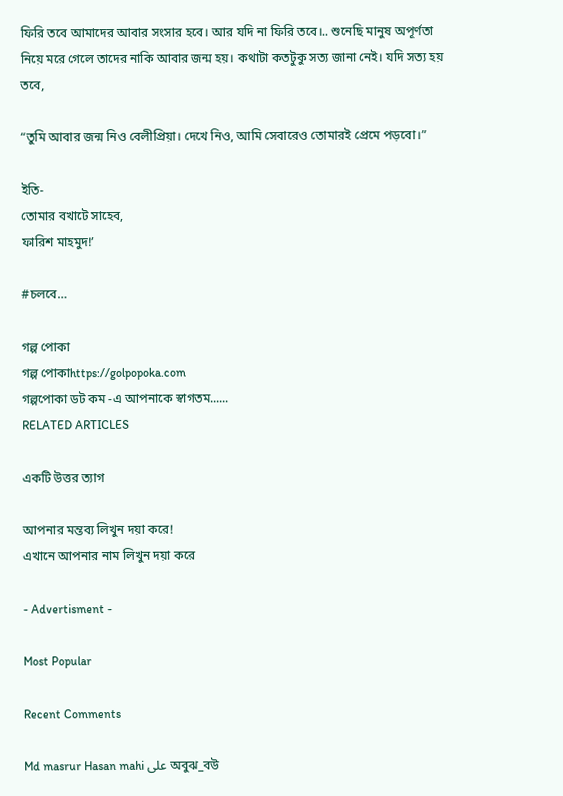ফিরি তবে আমাদের আবার সংসার হবে। আর যদি না ফিরি তবে।.. শুনেছি মানুষ অপূর্ণতা নিয়ে মরে গেলে তাদের নাকি আবার জন্ম হয়। কথাটা কতটুকু সত্য জানা নেই। যদি সত্য হয় তবে,

“তুমি আবার জন্ম নিও বেলীপ্রিয়া। দেখে নিও, আমি সেবারেও তোমারই প্রেমে পড়বো।”

ইতি-
তোমার বখাটে সাহেব,
ফারিশ মাহমুদ!’

#চলবে…

গল্প পোকা
গল্প পোকাhttps://golpopoka.com
গল্পপোকা ডট কম -এ আপনাকে স্বাগতম......
RELATED ARTICLES

একটি উত্তর ত্যাগ

আপনার মন্তব্য লিখুন দয়া করে!
এখানে আপনার নাম লিখুন দয়া করে

- Advertisment -

Most Popular

Recent Comments

Md masrur Hasan mahi على অবুঝ_বউ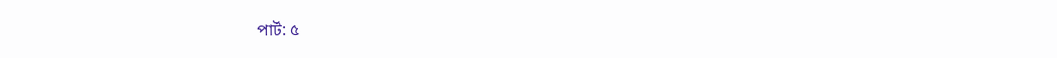পার্ট: ৫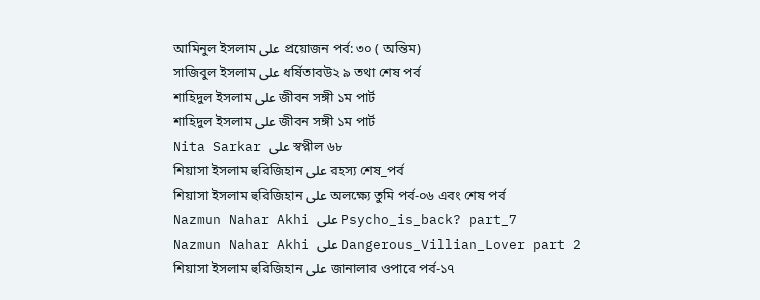আমিনুল ইসলাম على প্রয়োজন পর্ব: ৩০ ( অন্তিম)
সাজিবুল ইসলাম على ধর্ষিতাবউ২ ৯ তথা শেষ পর্ব
শাহিদুল ইসলাম على জীবন সঙ্গী ১ম পার্ট
শাহিদুল ইসলাম على জীবন সঙ্গী ১ম পার্ট
Nita Sarkar على স্বপ্নীল ৬৮
শিয়াসা ইসলাম হুরিজিহান على রহস্য শেষ_পর্ব
শিয়াসা ইসলাম হুরিজিহান على অলক্ষ্যে তুমি পর্ব-০৬ এবং শেষ পর্ব
Nazmun Nahar Akhi على Psycho_is_back? part_7
Nazmun Nahar Akhi على Dangerous_Villian_Lover part 2
শিয়াসা ইসলাম হুরিজিহান على জানালার ওপারে পর্ব-১৭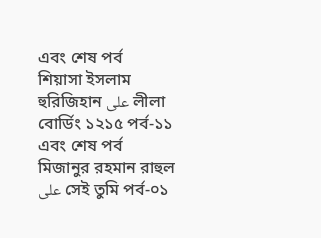এবং শেষ পর্ব
শিয়াসা ইসলাম হুরিজিহান على লীলা বোর্ডিং ১২১৫ পর্ব-১১ এবং শেষ পর্ব
মিজানুর রহমান রাহুল على সেই তুমি পর্ব-০১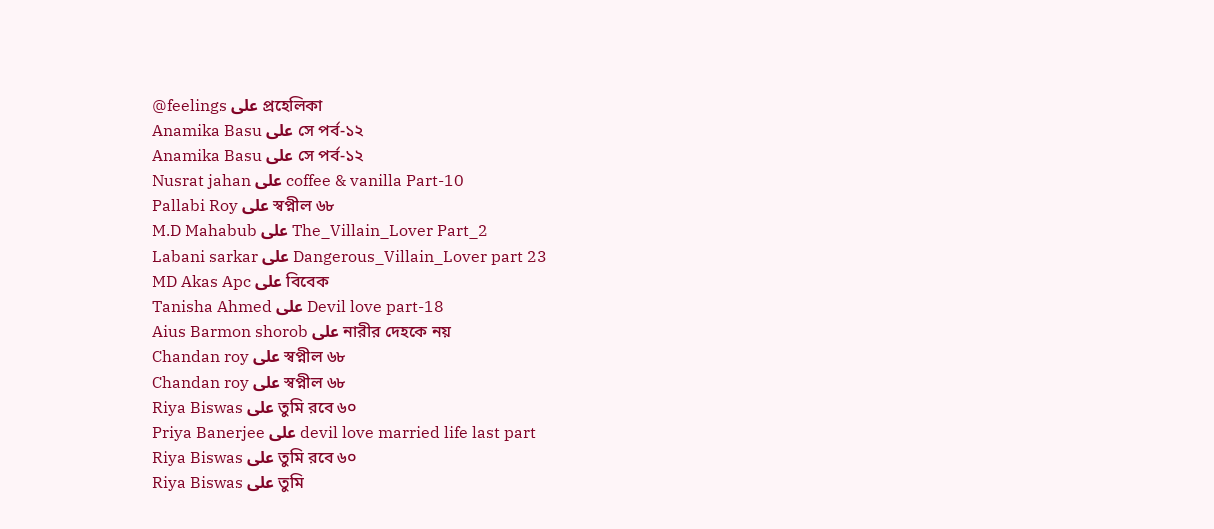@feelings على প্রহেলিকা
Anamika Basu على সে পর্ব-১২
Anamika Basu على সে পর্ব-১২
Nusrat jahan على coffee & vanilla Part-10
Pallabi Roy على স্বপ্নীল ৬৮
M.D Mahabub على The_Villain_Lover Part_2
Labani sarkar على Dangerous_Villain_Lover part 23
MD Akas Apc على বিবেক
Tanisha Ahmed على Devil love part-18
Aius Barmon shorob على নারীর দেহকে নয়
Chandan roy على স্বপ্নীল ৬৮
Chandan roy على স্বপ্নীল ৬৮
Riya Biswas على তুমি রবে ৬০
Priya Banerjee على devil love married life last part
Riya Biswas على তুমি রবে ৬০
Riya Biswas على তুমি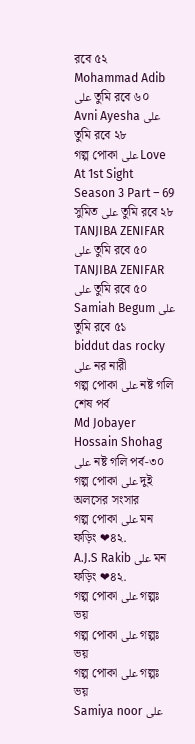রবে ৫২
Mohammad Adib على তুমি রবে ৬০
Avni Ayesha على তুমি রবে ২৮
গল্প পোকা على Love At 1st Sight Season 3 Part – 69
সুমিত على তুমি রবে ২৮
TANJIBA ZENIFAR على তুমি রবে ৫০
TANJIBA ZENIFAR على তুমি রবে ৫০
Samiah Begum على তুমি রবে ৫১
biddut das rocky على নর নারী
গল্প পোকা على নষ্ট গলি শেষ পর্ব
Md Jobayer Hossain Shohag على নষ্ট গলি পর্ব-৩০
গল্প পোকা على দুই অলসের সংসার
গল্প পোকা على মন ফড়িং ❤৪২.
A.J.S Rakib على মন ফড়িং ❤৪২.
গল্প পোকা على গল্পঃ ভয়
গল্প পোকা على গল্পঃ ভয়
গল্প পোকা على গল্পঃ ভয়
Samiya noor على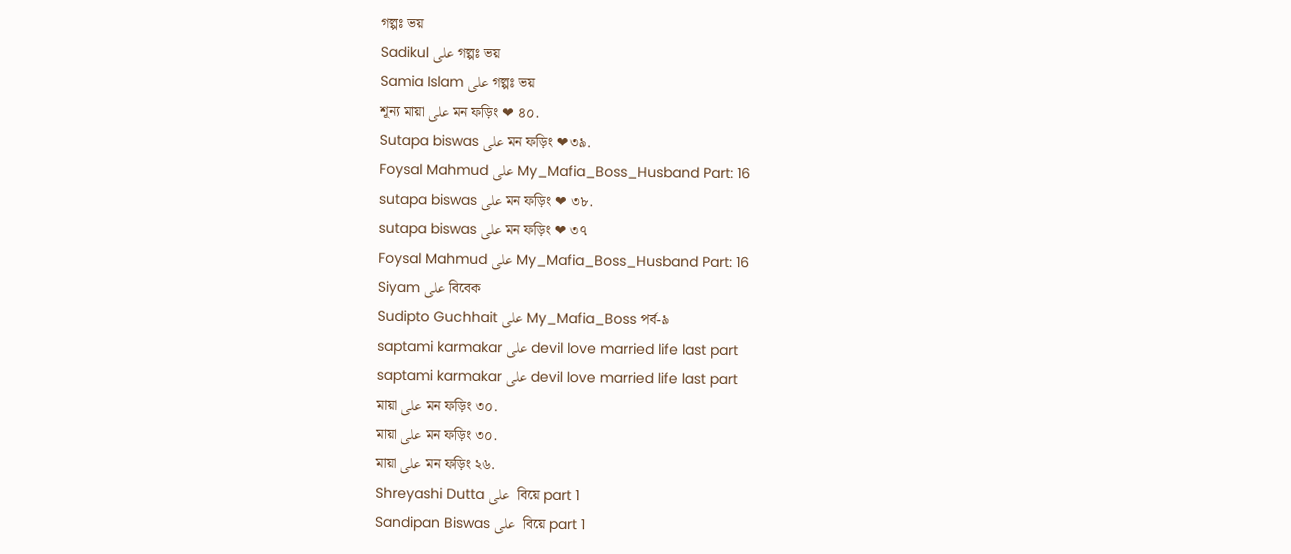গল্পঃ ভয়
Sadikul على গল্পঃ ভয়
Samia Islam على গল্পঃ ভয়
শূন্য মায়া على মন ফড়িং ❤ ৪০.
Sutapa biswas على মন ফড়িং ❤৩৯.
Foysal Mahmud على My_Mafia_Boss_Husband Part: 16
sutapa biswas على মন ফড়িং ❤ ৩৮.
sutapa biswas على মন ফড়িং ❤ ৩৭
Foysal Mahmud على My_Mafia_Boss_Husband Part: 16
Siyam على বিবেক
Sudipto Guchhait على My_Mafia_Boss পর্ব-৯
saptami karmakar على devil love married life last part
saptami karmakar على devil love married life last part
মায়া على মন ফড়িং ৩০.
মায়া على মন ফড়িং ৩০.
মায়া على মন ফড়িং ২৬.
Shreyashi Dutta على  বিয়ে part 1
Sandipan Biswas على  বিয়ে part 1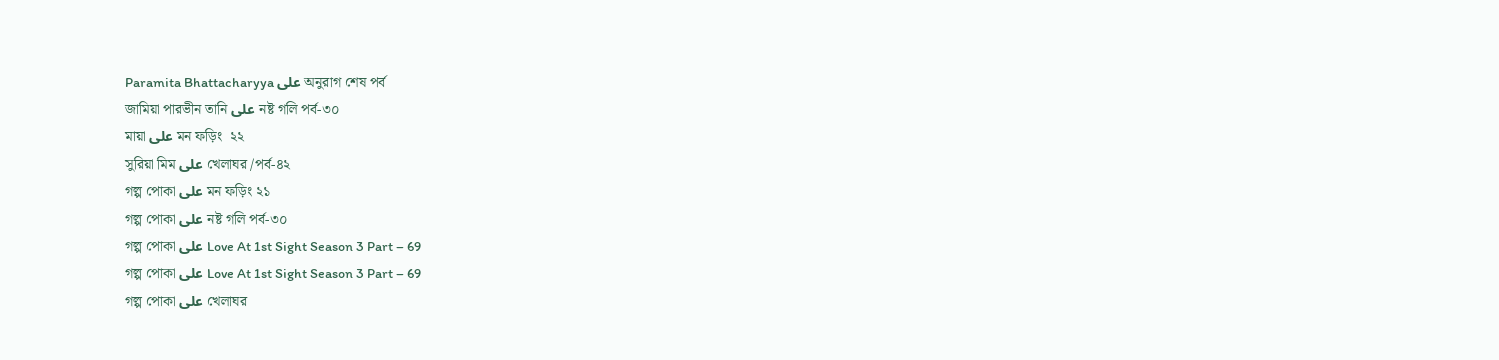Paramita Bhattacharyya على অনুরাগ শেষ পর্ব
জামিয়া পারভীন তানি على নষ্ট গলি পর্ব-৩০
মায়া على মন ফড়িং  ২২
সুরিয়া মিম على খেলাঘর /পর্ব-৪২
গল্প পোকা على মন ফড়িং ২১
গল্প পোকা على নষ্ট গলি পর্ব-৩০
গল্প পোকা على Love At 1st Sight Season 3 Part – 69
গল্প পোকা على Love At 1st Sight Season 3 Part – 69
গল্প পোকা على খেলাঘর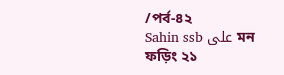/পর্ব-৪২
Sahin ssb على মন ফড়িং ২১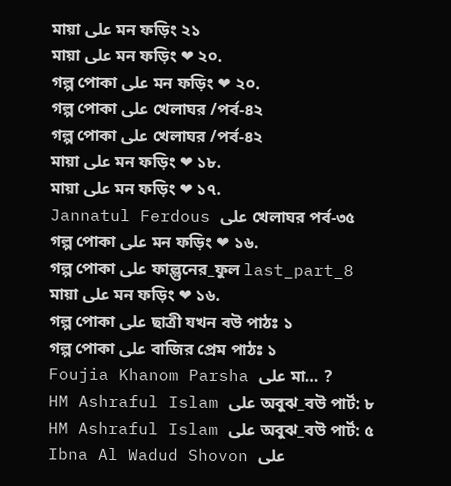মায়া على মন ফড়িং ২১
মায়া على মন ফড়িং ❤ ২০.
গল্প পোকা على মন ফড়িং ❤ ২০.
গল্প পোকা على খেলাঘর /পর্ব-৪২
গল্প পোকা على খেলাঘর /পর্ব-৪২
মায়া على মন ফড়িং ❤ ১৮.
মায়া على মন ফড়িং ❤ ১৭.
Jannatul Ferdous على খেলাঘর পর্ব-৩৫
গল্প পোকা على মন ফড়িং ❤ ১৬.
গল্প পোকা على ফাল্গুনের_ফুল last_part_8
মায়া على মন ফড়িং ❤ ১৬.
গল্প পোকা على ছাত্রী যখন বউ পাঠঃ ১
গল্প পোকা على বাজির প্রেম পাঠঃ ১
Foujia Khanom Parsha على মা… ?
HM Ashraful Islam على অবুঝ_বউ পার্ট: ৮
HM Ashraful Islam على অবুঝ_বউ পার্ট: ৫
Ibna Al Wadud Shovon على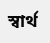স্বার্থ